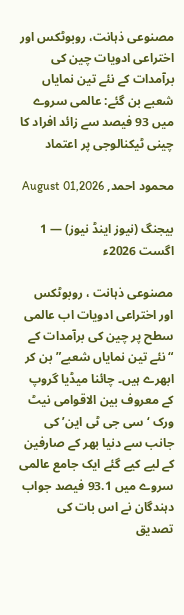مصنوعی ذہانت، روبوٹکس اور اختراعی ادویات چین کی برآمدات کے نئے تین نمایاں شعبے بن گئے: عالمی سروے میں 93 فیصد سے زائد افراد کا چینی ٹیکنالوجی پر اعتماد

محمود احمد, August 01,2026

بیجنگ (نیوز اینڈ نیوز) — 1 اگست 2026ء

مصنوعی ذہانت ، روبوٹکس اور اختراعی ادویات اب عالمی سطح پر چین کی برآمدات کے “نئے تین نمایاں شعبے” بن کر ابھرے ہیں۔ چائنا میڈیا گروپ کے معروف بین الاقوامی نیٹ ورک ‘سی جی ٹی این’ کی جانب سے دنیا بھر کے صارفین کے لیے کیے گئے ایک جامع عالمی سروے میں 93.1 فیصد جواب دہندگان نے اس بات کی تصدیق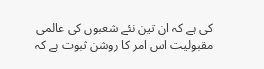کی ہے کہ ان تین نئے شعبوں کی عالمی مقبولیت اس امر کا روشن ثبوت ہے کہ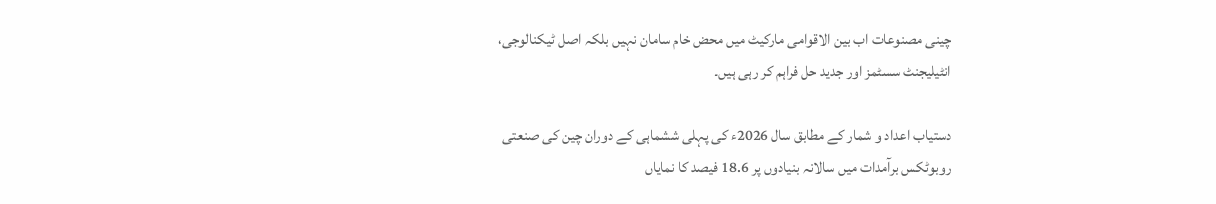چینی مصنوعات اب بین الاقوامی مارکیٹ میں محض خام سامان نہیں بلکہ اصل ٹیکنالوجی، انٹیلیجنٹ سسٹمز اور جدید حل فراہم کر رہی ہیں۔

دستیاب اعداد و شمار کے مطابق سال 2026ء کی پہلی ششماہی کے دوران چین کی صنعتی روبوٹکس برآمدات میں سالانہ بنیادوں پر 18.6 فیصد کا نمایاں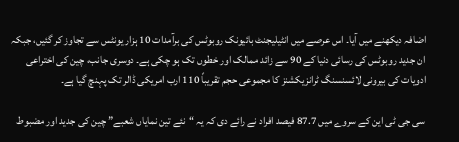اضافہ دیکھنے میں آیا۔ اس عرصے میں انٹیلیجنٹ بائیونک روبوٹس کی برآمدات 10 ہزار یونٹس سے تجاوز کر گئیں، جبکہ ان جدید روبوٹس کی رسائی دنیا کے 90 سے زائد ممالک اور خطوں تک ہو چکی ہے۔ دوسری جانب، چین کی اختراعی ادویات کی بیرونی لائسنسنگ ٹرانزیکشنز کا مجموعی حجم تقریباً 110 ارب امریکی ڈالر تک پہنچ گیا ہے۔

سی جی ٹی این کے سروے میں 87.7 فیصد افراد نے رائے دی کہ یہ “نئے تین نمایاں شعبے” چین کی جدید اور مضبوط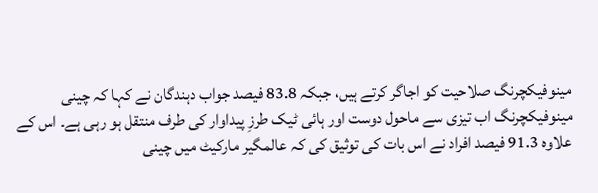مینوفیکچرنگ صلاحیت کو اجاگر کرتے ہیں، جبکہ 83.8 فیصد جواب دہندگان نے کہا کہ چینی مینوفیکچرنگ اب تیزی سے ماحول دوست اور ہائی ٹیک طرزِ پیداوار کی طرف منتقل ہو رہی ہے۔ اس کے علاوہ 91.3 فیصد افراد نے اس بات کی توثیق کی کہ عالمگیر مارکیٹ میں چینی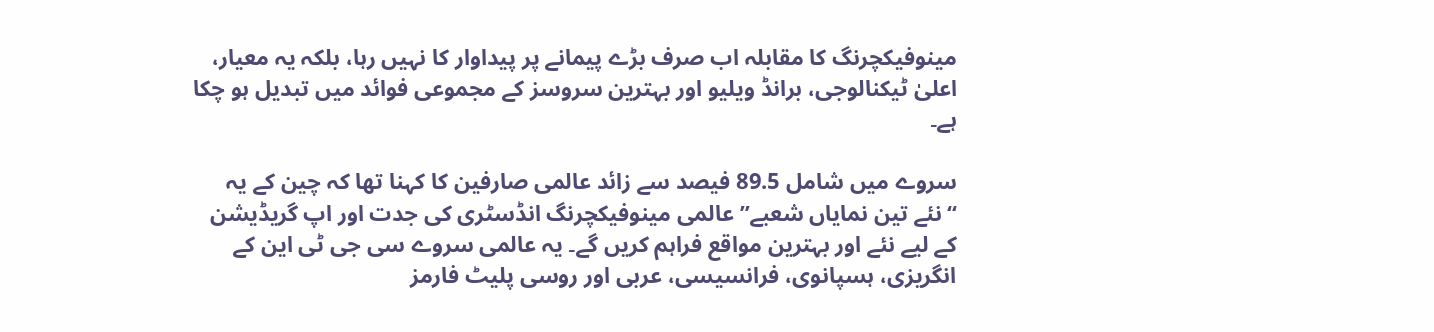مینوفیکچرنگ کا مقابلہ اب صرف بڑے پیمانے پر پیداوار کا نہیں رہا، بلکہ یہ معیار، اعلیٰ ٹیکنالوجی، برانڈ ویلیو اور بہترین سروسز کے مجموعی فوائد میں تبدیل ہو چکا ہے۔

سروے میں شامل 89.5 فیصد سے زائد عالمی صارفین کا کہنا تھا کہ چین کے یہ “نئے تین نمایاں شعبے” عالمی مینوفیکچرنگ انڈسٹری کی جدت اور اپ گریڈیشن کے لیے نئے اور بہترین مواقع فراہم کریں گے۔ یہ عالمی سروے سی جی ٹی این کے انگریزی، ہسپانوی، فرانسیسی، عربی اور روسی پلیٹ فارمز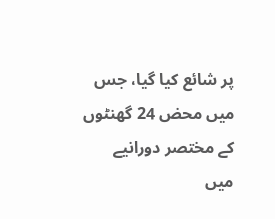پر شائع کیا گیا، جس میں محض 24 گھنٹوں کے مختصر دورانیے میں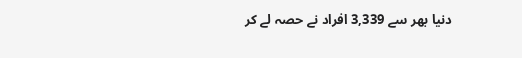دنیا بھر سے 3,339 افراد نے حصہ لے کر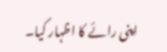اپنی رائے کا اظہار کیا۔